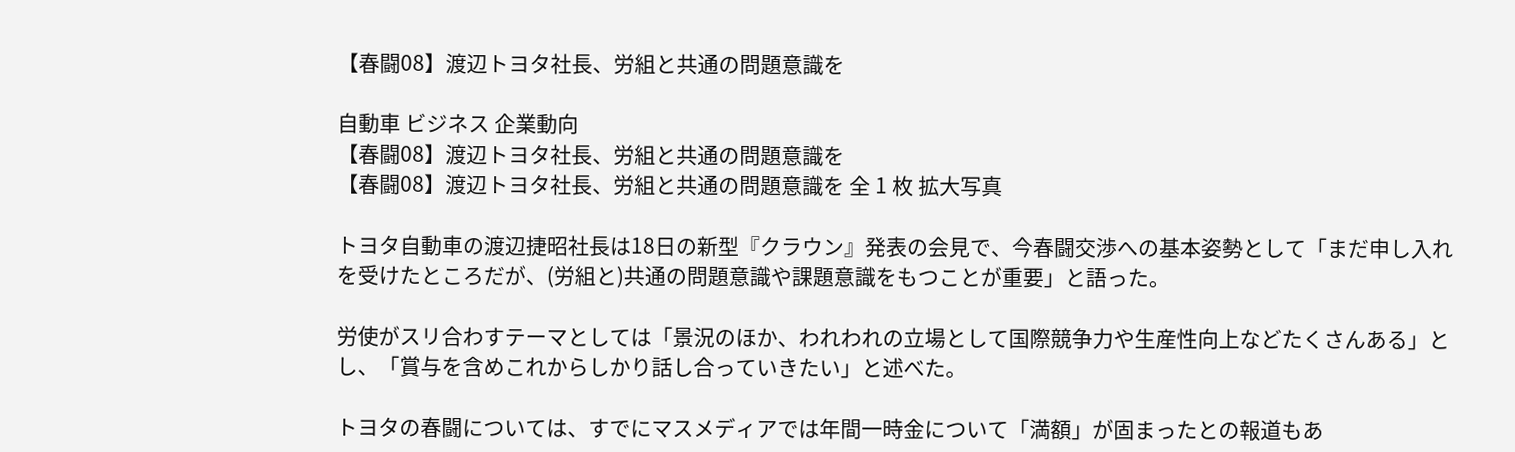【春闘08】渡辺トヨタ社長、労組と共通の問題意識を

自動車 ビジネス 企業動向
【春闘08】渡辺トヨタ社長、労組と共通の問題意識を
【春闘08】渡辺トヨタ社長、労組と共通の問題意識を 全 1 枚 拡大写真

トヨタ自動車の渡辺捷昭社長は18日の新型『クラウン』発表の会見で、今春闘交渉への基本姿勢として「まだ申し入れを受けたところだが、(労組と)共通の問題意識や課題意識をもつことが重要」と語った。

労使がスリ合わすテーマとしては「景況のほか、われわれの立場として国際競争力や生産性向上などたくさんある」とし、「賞与を含めこれからしかり話し合っていきたい」と述べた。

トヨタの春闘については、すでにマスメディアでは年間一時金について「満額」が固まったとの報道もあ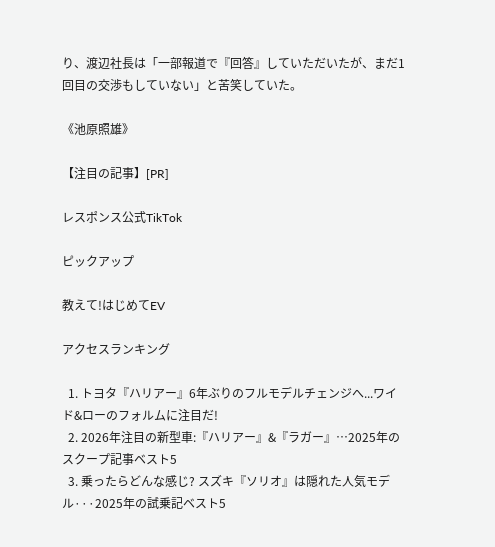り、渡辺社長は「一部報道で『回答』していただいたが、まだ1回目の交渉もしていない」と苦笑していた。

《池原照雄》

【注目の記事】[PR]

レスポンス公式TikTok

ピックアップ

教えて!はじめてEV

アクセスランキング

  1. トヨタ『ハリアー』6年ぶりのフルモデルチェンジへ...ワイド&ローのフォルムに注目だ!
  2. 2026年注目の新型車:『ハリアー』&『ラガー』…2025年のスクープ記事ベスト5
  3. 乗ったらどんな感じ? スズキ『ソリオ』は隠れた人気モデル···2025年の試乗記ベスト5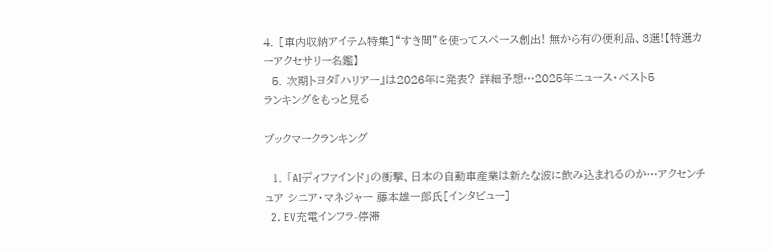4. [車内収納アイテム特集]“すき間”を使ってスペース創出! 無から有の便利品、3選!【特選カーアクセサリー名鑑】
  5. 次期トヨタ『ハリアー』は2026年に発表? 詳細予想…2025年ニュース・ベスト5
ランキングをもっと見る

ブックマークランキング

  1. 「AIディファインド」の衝撃、日本の自動車産業は新たな波に飲み込まれるのか…アクセンチュア シニア・マネジャー 藤本雄一郎氏[インタビュー]
  2. EV充電インフラ-停滞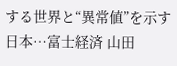する世界と“異常値”を示す日本…富士経済 山田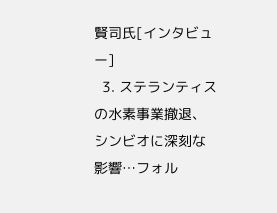賢司氏[インタビュー]
  3. ステランティスの水素事業撤退、シンビオに深刻な影響…フォル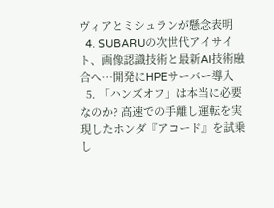ヴィアとミシュランが懸念表明
  4. SUBARUの次世代アイサイト、画像認識技術と最新AI技術融合へ…開発にHPEサーバー導入
  5. 「ハンズオフ」は本当に必要なのか? 高速での手離し運転を実現したホンダ『アコード』を試乗し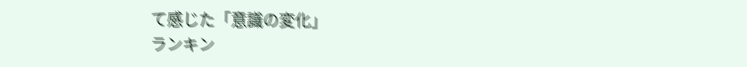て感じた「意識の変化」
ランキン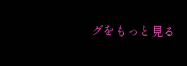グをもっと見る